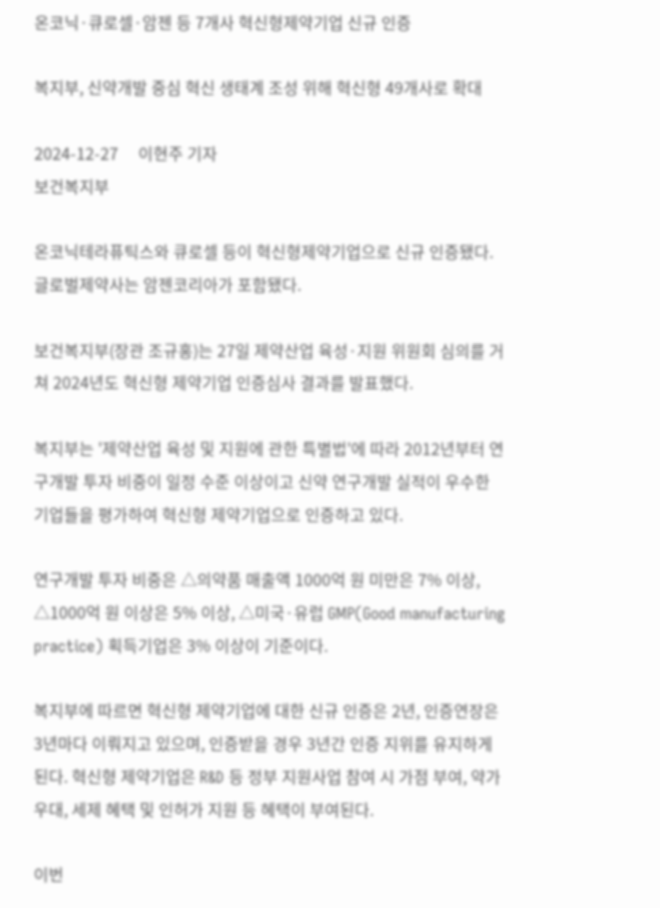온코닉·큐로셀·암젠 등 7개사 혁신형제약기업 신규 인증

복지부, 신약개발 중심 혁신 생태계 조성 위해 혁신형 49개사로 확대

2024-12-27     이현주 기자
보건복지부

온코닉테라퓨틱스와 큐로셀 등이 혁신형제약기업으로 신규 인증됐다. 글로벌제약사는 암젠코리아가 포함됐다.

보건복지부(장관 조규홍)는 27일 제약산업 육성·지원 위원회 심의를 거쳐 2024년도 혁신형 제약기업 인증심사 결과를 발표했다.

복지부는 '제약산업 육성 및 지원에 관한 특별법'에 따라 2012년부터 연구개발 투자 비중이 일정 수준 이상이고 신약 연구개발 실적이 우수한 기업들을 평가하여 혁신형 제약기업으로 인증하고 있다.

연구개발 투자 비중은 △의약품 매출액 1000억 원 미만은 7% 이상, △1000억 원 이상은 5% 이상, △미국·유럽 GMP(Good manufacturing practice) 획득기업은 3% 이상이 기준이다.

복지부에 따르면 혁신형 제약기업에 대한 신규 인증은 2년, 인증연장은 3년마다 이뤄지고 있으며, 인증받을 경우 3년간 인증 지위를 유지하게 된다. 혁신형 제약기업은 R&D 등 정부 지원사업 참여 시 가점 부여, 약가 우대, 세제 혜택 및 인허가 지원 등 혜택이 부여된다.

이번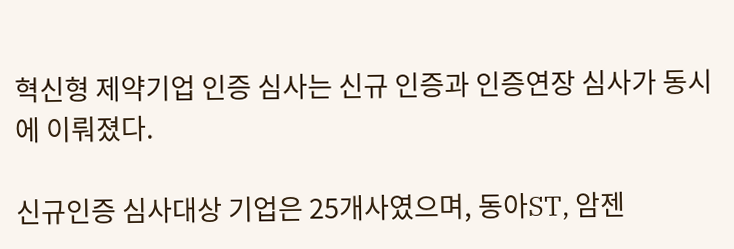혁신형 제약기업 인증 심사는 신규 인증과 인증연장 심사가 동시에 이뤄졌다.

신규인증 심사대상 기업은 25개사였으며, 동아ST, 암젠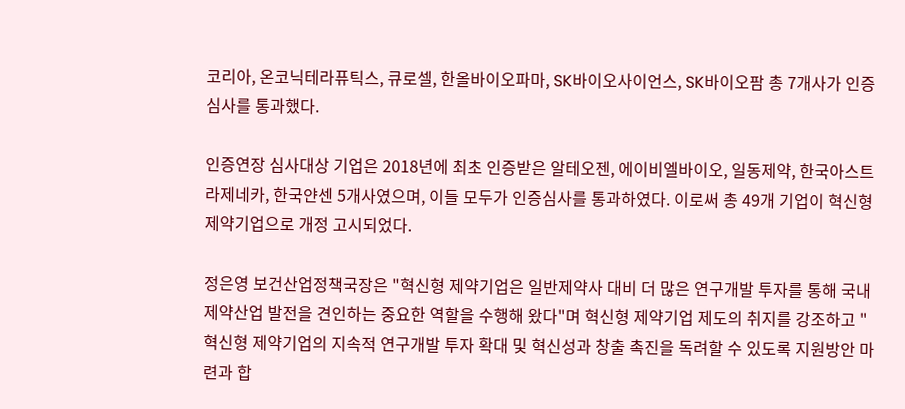코리아, 온코닉테라퓨틱스, 큐로셀, 한올바이오파마, SK바이오사이언스, SK바이오팜 총 7개사가 인증심사를 통과했다.

인증연장 심사대상 기업은 2018년에 최초 인증받은 알테오젠, 에이비엘바이오, 일동제약, 한국아스트라제네카, 한국얀센 5개사였으며, 이들 모두가 인증심사를 통과하였다. 이로써 총 49개 기업이 혁신형 제약기업으로 개정 고시되었다.

정은영 보건산업정책국장은 "혁신형 제약기업은 일반제약사 대비 더 많은 연구개발 투자를 통해 국내 제약산업 발전을 견인하는 중요한 역할을 수행해 왔다"며 혁신형 제약기업 제도의 취지를 강조하고 "혁신형 제약기업의 지속적 연구개발 투자 확대 및 혁신성과 창출 촉진을 독려할 수 있도록 지원방안 마련과 합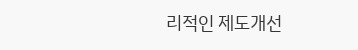리적인 제도개선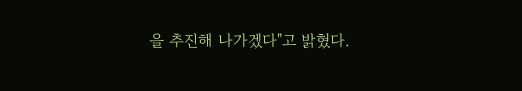을 추진해 나가겠다"고 밝혔다.